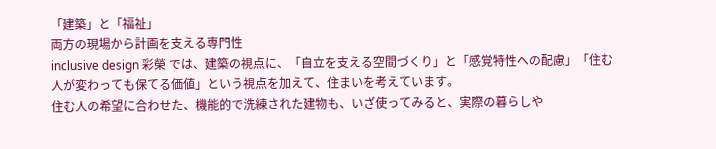「建築」と「福祉」
両方の現場から計画を支える専門性
inclusive design 彩榮 では、建築の視点に、「自立を支える空間づくり」と「感覚特性への配慮」「住む人が変わっても保てる価値」という視点を加えて、住まいを考えています。
住む人の希望に合わせた、機能的で洗練された建物も、いざ使ってみると、実際の暮らしや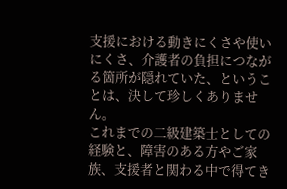支援における動きにくさや使いにくさ、介護者の負担につながる箇所が隠れていた、ということは、決して珍しくありません。
これまでの二級建築士としての経験と、障害のある方やご家族、支援者と関わる中で得てき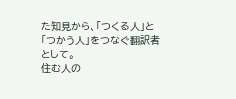た知見から、「つくる人」と「つかう人」をつなぐ翻訳者として。
住む人の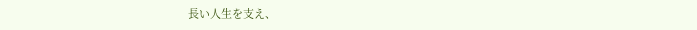長い人生を支え、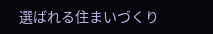選ばれる住まいづくり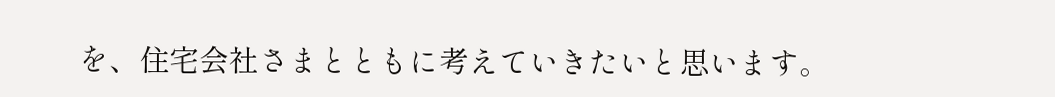を、住宅会社さまとともに考えていきたいと思います。